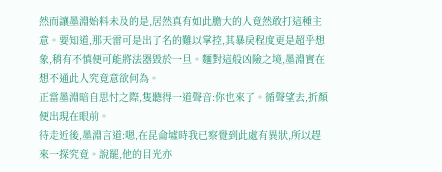然而讓墨淵始料未及的是,居然真有如此膽大的人竟然敢打這種主意。要知道,那天雷可是出了名的難以掌控,其暴戾程度更是超乎想象,稍有不慎便可能將法器毀於一旦。麵對這般凶險之境,墨淵實在想不通此人究竟意欲何為。
正當墨淵暗自思忖之際,隻聽得一道聲音:你也來了。循聲望去,折顏便出現在眼前。
待走近後,墨淵言道:嗯,在昆侖墟時我已察覺到此處有異狀,所以趕來一探究竟。說罷,他的目光亦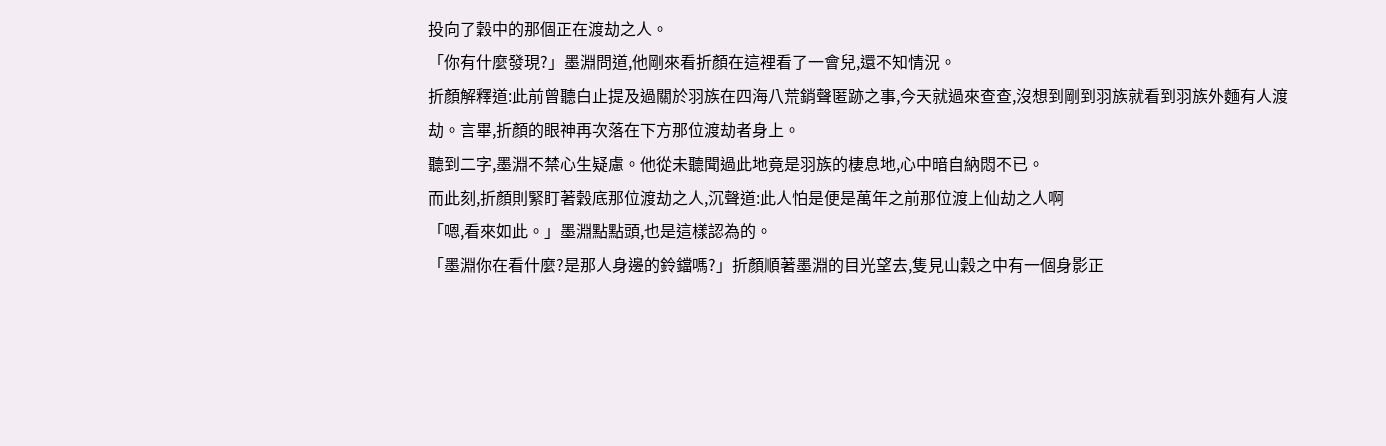投向了穀中的那個正在渡劫之人。
「你有什麼發現?」墨淵問道,他剛來看折顏在這裡看了一會兒,還不知情況。
折顏解釋道:此前曾聽白止提及過關於羽族在四海八荒銷聲匿跡之事,今天就過來查查,沒想到剛到羽族就看到羽族外麵有人渡劫。言畢,折顏的眼神再次落在下方那位渡劫者身上。
聽到二字,墨淵不禁心生疑慮。他從未聽聞過此地竟是羽族的棲息地,心中暗自納悶不已。
而此刻,折顏則緊盯著穀底那位渡劫之人,沉聲道:此人怕是便是萬年之前那位渡上仙劫之人啊
「嗯,看來如此。」墨淵點點頭,也是這樣認為的。
「墨淵你在看什麼?是那人身邊的鈴鐺嗎?」折顏順著墨淵的目光望去,隻見山穀之中有一個身影正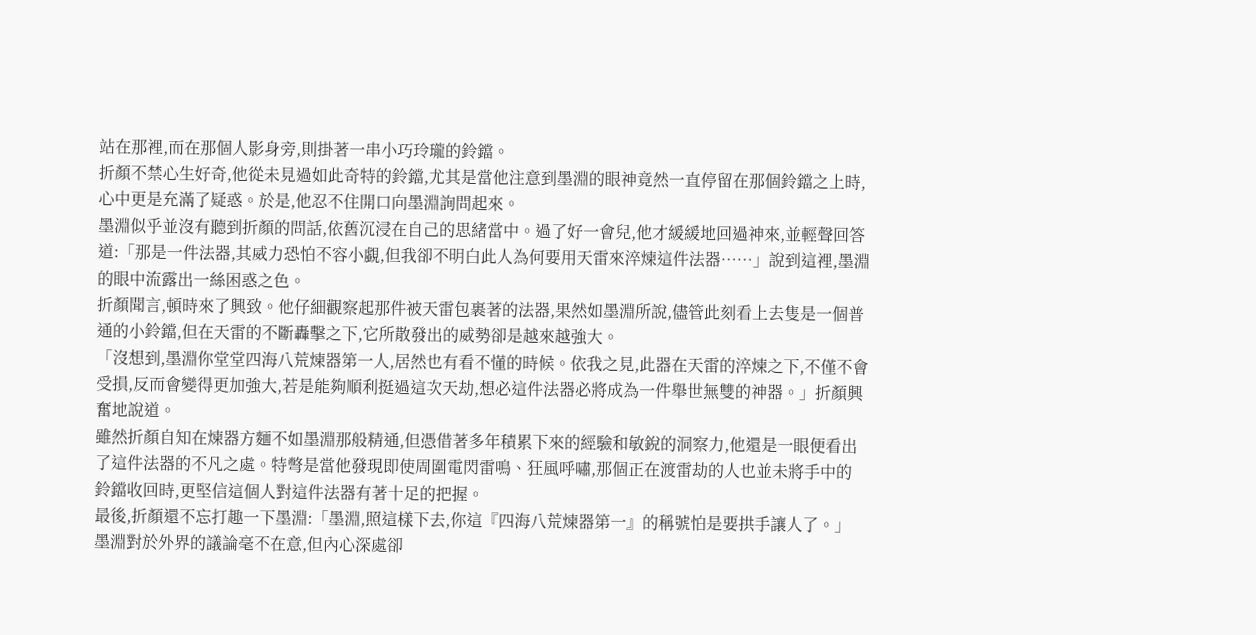站在那裡,而在那個人影身旁,則掛著一串小巧玲瓏的鈴鐺。
折顏不禁心生好奇,他從未見過如此奇特的鈴鐺,尤其是當他注意到墨淵的眼神竟然一直停留在那個鈴鐺之上時,心中更是充滿了疑惑。於是,他忍不住開口向墨淵詢問起來。
墨淵似乎並沒有聽到折顏的問話,依舊沉浸在自己的思緒當中。過了好一會兒,他才緩緩地回過神來,並輕聲回答道:「那是一件法器,其威力恐怕不容小覷,但我卻不明白此人為何要用天雷來淬煉這件法器……」說到這裡,墨淵的眼中流露出一絲困惑之色。
折顏聞言,頓時來了興致。他仔細觀察起那件被天雷包裹著的法器,果然如墨淵所說,儘管此刻看上去隻是一個普通的小鈴鐺,但在天雷的不斷轟擊之下,它所散發出的威勢卻是越來越強大。
「沒想到,墨淵你堂堂四海八荒煉器第一人,居然也有看不懂的時候。依我之見,此器在天雷的淬煉之下,不僅不會受損,反而會變得更加強大,若是能夠順利挺過這次天劫,想必這件法器必將成為一件舉世無雙的神器。」折顏興奮地說道。
雖然折顏自知在煉器方麵不如墨淵那般精通,但憑借著多年積累下來的經驗和敏銳的洞察力,他還是一眼便看出了這件法器的不凡之處。特彆是當他發現即使周圍電閃雷鳴、狂風呼嘯,那個正在渡雷劫的人也並未將手中的鈴鐺收回時,更堅信這個人對這件法器有著十足的把握。
最後,折顏還不忘打趣一下墨淵:「墨淵,照這樣下去,你這『四海八荒煉器第一』的稱號怕是要拱手讓人了。」
墨淵對於外界的議論毫不在意,但內心深處卻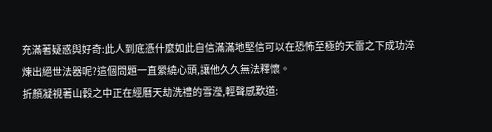充滿著疑惑與好奇:此人到底憑什麼如此自信滿滿地堅信可以在恐怖至極的天雷之下成功淬煉出絕世法器呢?這個問題一直縈繞心頭,讓他久久無法釋懷。
折顏凝視著山穀之中正在經曆天劫洗禮的雪瀅,輕聲感歎道: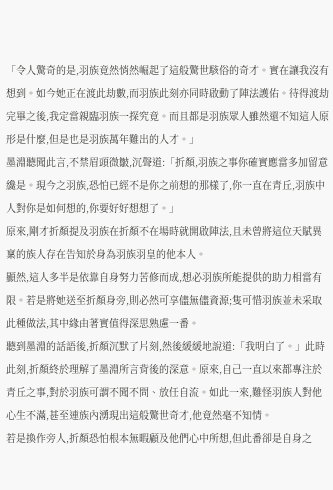「令人驚奇的是,羽族竟然悄然崛起了這般驚世駭俗的奇才。實在讓我沒有想到。如今她正在渡此劫數,而羽族此刻亦同時啟動了陣法護佑。待得渡劫完畢之後,我定當親臨羽族一探究竟。而且都是羽族眾人雖然還不知這人原形是什麼,但是也是羽族萬年難出的人才。」
墨淵聽聞此言,不禁眉頭微皺,沉聲道:「折顏,羽族之事你確實應當多加留意纔是。現今之羽族,恐怕已經不是你之前想的那樣了,你一直在青丘,羽族中人對你是如何想的,你要好好想想了。」
原來,剛才折顏提及羽族在折顏不在場時就開啟陣法,且未曾將這位天賦異稟的族人存在告知於身為羽族羽皇的他本人。
顯然,這人多半是依靠自身努力苦修而成,想必羽族所能提供的助力相當有限。若是將她送至折顏身旁,則必然可享儘無儘資源;隻可惜羽族並未采取此種做法,其中緣由著實值得深思熟慮一番。
聽到墨淵的話語後,折顏沉默了片刻,然後緩緩地說道:「我明白了。」此時此刻,折顏終於理解了墨淵所言背後的深意。原來,自己一直以來都專注於青丘之事,對於羽族可謂不聞不問、放任自流。如此一來,難怪羽族人對他心生不滿,甚至連族內湧現出這般驚世奇才,他竟然毫不知情。
若是換作旁人,折顏恐怕根本無暇顧及他們心中所想,但此番卻是自身之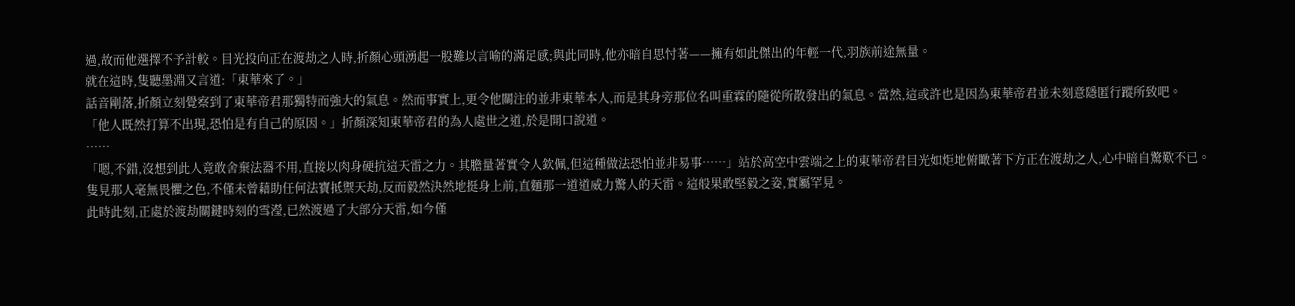過,故而他選擇不予計較。目光投向正在渡劫之人時,折顏心頭湧起一股難以言喻的滿足感;與此同時,他亦暗自思忖著——擁有如此傑出的年輕一代,羽族前途無量。
就在這時,隻聽墨淵又言道:「東華來了。」
話音剛落,折顏立刻覺察到了東華帝君那獨特而強大的氣息。然而事實上,更令他關注的並非東華本人,而是其身旁那位名叫重霖的隨從所散發出的氣息。當然,這或許也是因為東華帝君並未刻意隱匿行蹤所致吧。
「他人既然打算不出現,恐怕是有自己的原因。」折顏深知東華帝君的為人處世之道,於是開口說道。
……
「嗯,不錯,沒想到此人竟敢舍棄法器不用,直接以肉身硬抗這天雷之力。其膽量著實令人欽佩,但這種做法恐怕並非易事……」站於高空中雲端之上的東華帝君目光如炬地俯瞰著下方正在渡劫之人,心中暗自驚歎不已。
隻見那人毫無畏懼之色,不僅未曾藉助任何法寶抵禦天劫,反而毅然決然地挺身上前,直麵那一道道威力驚人的天雷。這般果敢堅毅之姿,實屬罕見。
此時此刻,正處於渡劫關鍵時刻的雪瀅,已然渡過了大部分天雷,如今僅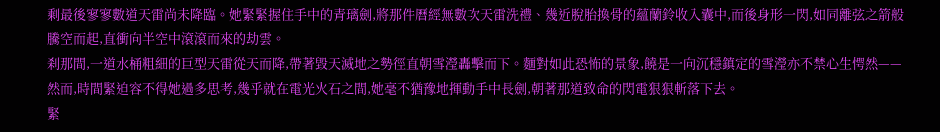剩最後寥寥數道天雷尚未降臨。她緊緊握住手中的青璃劍,將那件曆經無數次天雷洗禮、幾近脫胎換骨的蘊蘭鈴收入囊中,而後身形一閃,如同離弦之箭般騰空而起,直衝向半空中滾滾而來的劫雲。
刹那間,一道水桶粗細的巨型天雷從天而降,帶著毀天滅地之勢徑直朝雪瀅轟擊而下。麵對如此恐怖的景象,饒是一向沉穩鎮定的雪瀅亦不禁心生愕然——然而,時間緊迫容不得她過多思考,幾乎就在電光火石之間,她毫不猶豫地揮動手中長劍,朝著那道致命的閃電狠狠斬落下去。
緊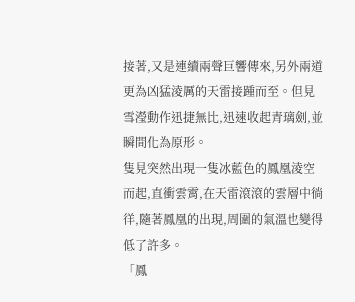接著,又是連續兩聲巨響傳來,另外兩道更為凶猛淩厲的天雷接踵而至。但見雪瀅動作迅捷無比,迅速收起青璃劍,並瞬間化為原形。
隻見突然出現一隻冰藍色的鳳凰淩空而起,直衝雲霄,在天雷滾滾的雲層中徜徉,隨著鳳凰的出現,周圍的氣溫也變得低了許多。
「鳳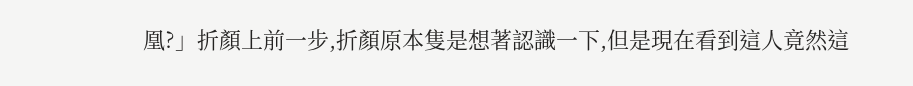凰?」折顏上前一步,折顏原本隻是想著認識一下,但是現在看到這人竟然這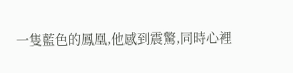一隻藍色的鳳凰,他感到震驚,同時心裡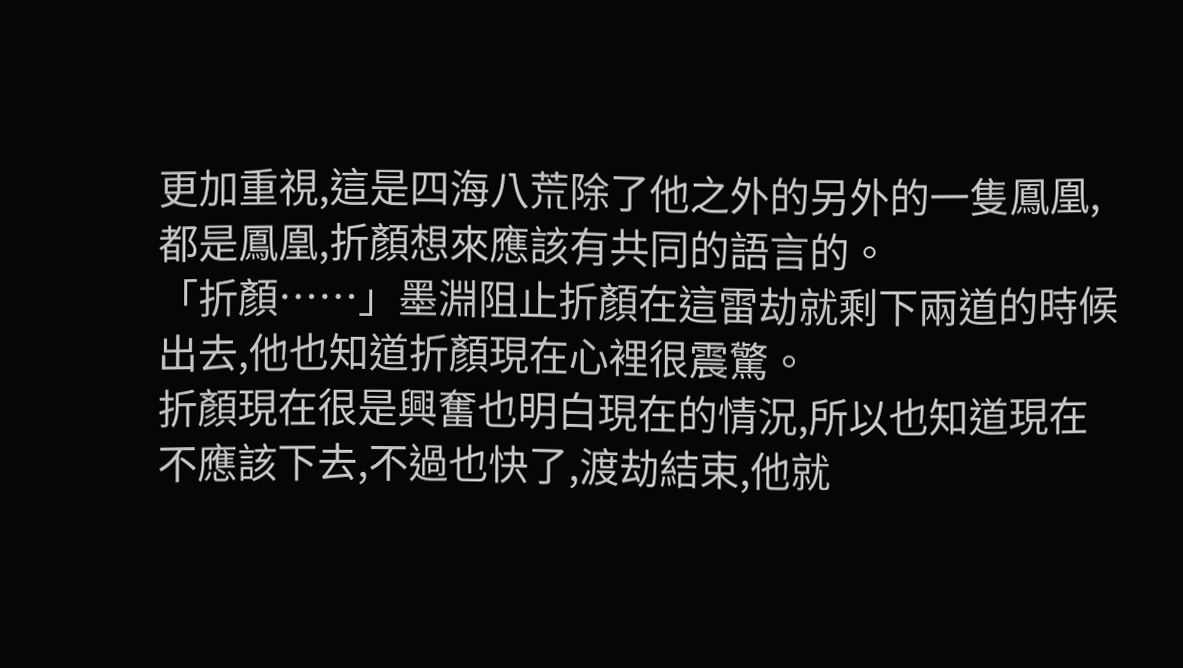更加重視,這是四海八荒除了他之外的另外的一隻鳳凰,都是鳳凰,折顏想來應該有共同的語言的。
「折顏……」墨淵阻止折顏在這雷劫就剩下兩道的時候出去,他也知道折顏現在心裡很震驚。
折顏現在很是興奮也明白現在的情況,所以也知道現在不應該下去,不過也快了,渡劫結束,他就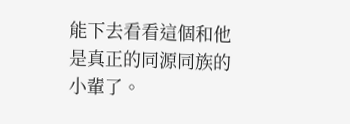能下去看看這個和他是真正的同源同族的小輩了。